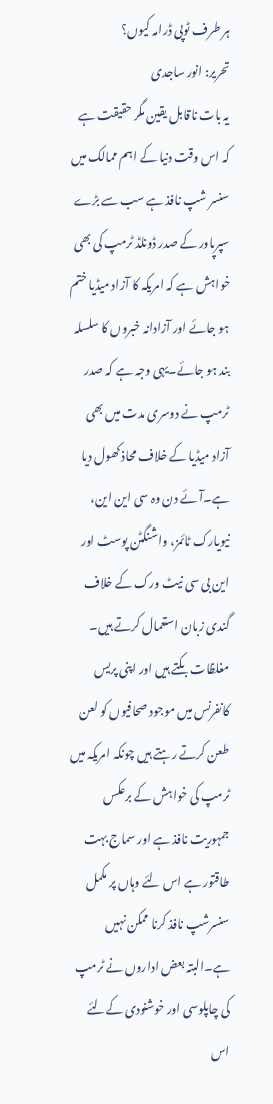ہر طرف ٹوپی ڈرامہ کیوں؟
تحریر: انور ساجدی
یہ بات ناقابل یقین مگر حقیقت ہے کہ اس وقت دنیا کے اہم ممالک میں سنسر شپ نافذ ہے سب سے بڑے سپرپاور کے صدر ڈونلڈ ٹرمپ کی بھی خواہش ہے کہ امریکہ کا آزاد میڈیا ختم ہو جائے اور آزادانہ خبروں کا سلسلہ بند ہو جائے۔یہی وجہ ہے کہ صدر ٹرمپ نے دوسری مدت میں بھی آزاد میڈیا کے خلاف محاذ کھول دیا ہے۔آئے دن وہ سی این این، نیویارک ٹائمز، واشنگٹن پوسٹ اور این بی سی نیٹ ورک کے خلاف گندی زبان استعمال کرتے ہیں۔ مغلظات بکتے ہیں اور اپنی پریس کانفرنس میں موجود صحافیوں کو لعن طعن کرتے رہتے ہیں چونکہ امریکہ میں ٹرمپ کی خواہش کے برعکس جمہوریت نافذ ہے اور سماج بہت طاقتور ہے اس لئے وہاں پر مکمل سنسرشپ نافذ کرنا ممکن نہیں ہے۔البتہ بعض اداروں نے ٹرمپ کی چاپلوسی اور خوشنودی کےلئے اس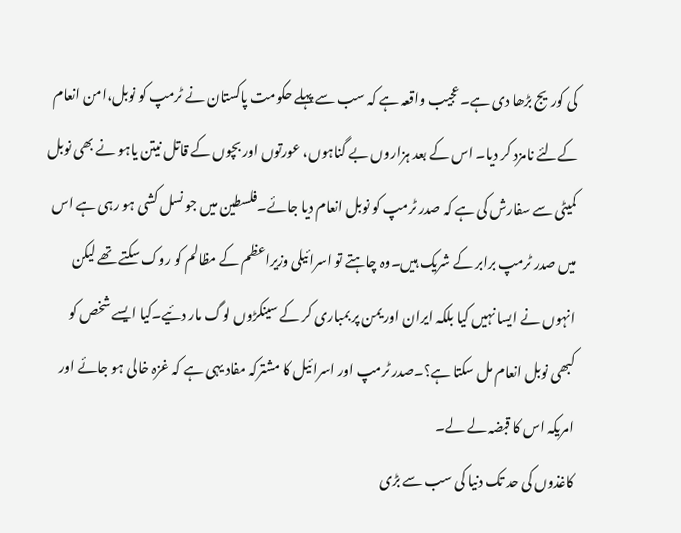کی کوریج بڑھا دی ہے۔عجیب واقعہ ہے کہ سب سے پہلے حکومت پاکستان نے ٹرمپ کو نوبل،امن انعام کےلئے نامزد کر دیا۔ اس کے بعد ہزاروں بے گناہوں، عورتوں اور بچوں کے قاتل نیتن یاہو نے بھی نوبل کمیٹی سے سفارش کی ہے کہ صدر ٹرمپ کو نوبل انعام دیا جائے۔فلسطین میں جو نسل کشی ہو رہی ہے اس میں صدر ٹرمپ برابر کے شریک ہیں۔وہ چاہتے تو اسرائیلی وزیراعظم کے مظالم کو روک سکتے تھے لیکن انہوں نے ایسا نہیں کیا بلکہ ایران اور یمن پر بمباری کر کے سینکڑوں لوگ مار دئیے۔کیا ایسے شخص کو کبھی نوبل انعام مل سکتا ہے؟۔صدر ٹرمپ اور اسرائیل کا مشترکہ مفاد یہی ہے کہ غزہ خالی ہو جائے اور امریکہ اس کا قبضہ لے لے۔
کاغذوں کی حد تک دنیا کی سب سے بڑی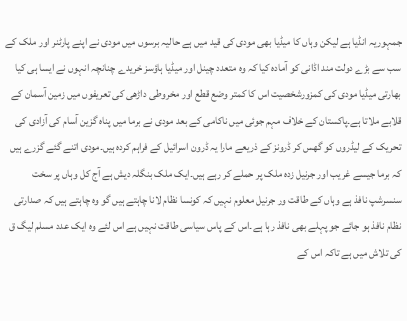جمہوریہ انڈیا ہے لیکن وہاں کا میڈیا بھی مودی کی قید میں ہے حالیہ برسوں میں مودی نے اپنے پارٹنر اور ملک کے سب سے بڑے دولت مند اڈانی کو آمادہ کیا کہ وہ متعدد چینل اور میڈیا ہاؤسز خریدے چنانچہ انہوں نے ایسا ہی کیا بھارتی میڈیا مودی کی کمزورشخصیت اس کا کمتر وضع قطع اور مخروطی داڑھی کی تعریفوں میں زمین آسمان کے قلابے ملاتا ہے۔پاکستان کے خلاف مہم جوئی میں ناکامی کے بعد مودی نے برما میں پناہ گزین آسام کی آزادی کی تحریک کے لیڈروں کو گھس کر ڈرونز کے ذریعے مارا یہ ڈرون اسرائیل کے فراہم کردہ ہیں۔مودی اتنے گئے گزرے ہیں کہ برما جیسے غریب اور جرنیل زدہ ملک پر حملے کر رہے ہیں۔ایک ملک بنگلہ دیش ہے آج کل وہاں پر سخت سنسرشپ نافذ ہے وہاں کے طاقت ور جرنیل معلوم نہیں کہ کونسا نظام لانا چاہتے ہیں گو وہ چاہتے ہیں کہ صدارتی نظام نافذ ہو جائے جو پہلے بھی نافذ رہا ہے۔اس کے پاس سیاسی طاقت نہیں ہے اس لئے وہ ایک عدد مسلم لیگ ق کی تلاش میں ہے تاکہ اس کے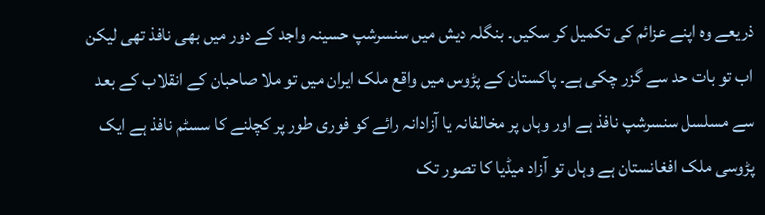ذریعے وہ اپنے عزائم کی تکمیل کر سکیں۔ بنگلہ دیش میں سنسرشپ حسینہ واجد کے دور میں بھی نافذ تھی لیکن اب تو بات حد سے گزر چکی ہے۔ پاکستان کے پڑوس میں واقع ملک ایران میں تو ملا صاحبان کے انقلاب کے بعد سے مسلسل سنسرشپ نافذ ہے اور وہاں پر مخالفانہ یا آزادانہ رائے کو فوری طور پر کچلنے کا سسٹم نافذ ہے ایک پڑوسی ملک افغانستان ہے وہاں تو آزاد میڈیا کا تصور تک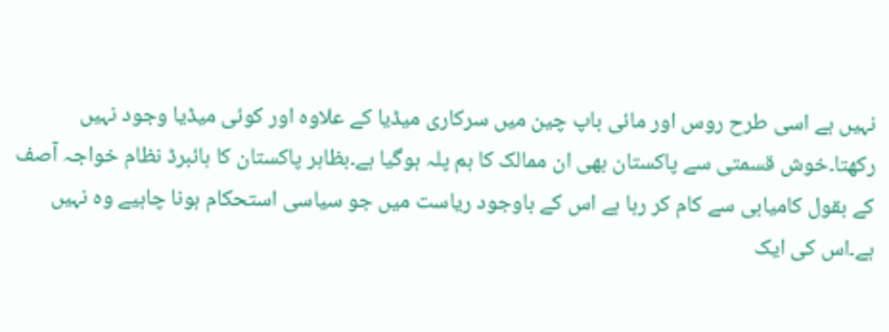نہیں ہے اسی طرح روس اور مائی باپ چین میں سرکاری میڈیا کے علاوہ اور کوئی میڈیا وجود نہیں رکھتا۔خوش قسمتی سے پاکستان بھی ان ممالک کا ہم پلہ ہوگیا ہے۔بظاہر پاکستان کا ہائبرڈ نظام خواجہ آصف کے بقول کامیابی سے کام کر رہا ہے اس کے باوجود ریاست میں جو سیاسی استحکام ہونا چاہیے وہ نہیں ہے۔اس کی ایک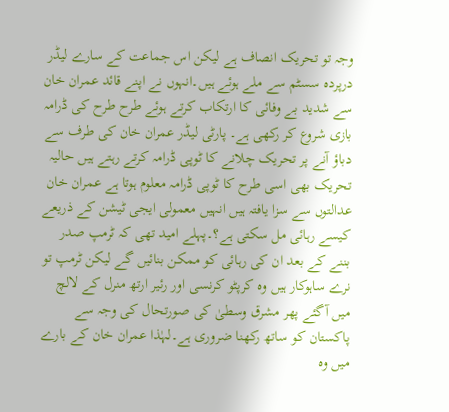وجہ تو تحریک انصاف ہے لیکن اس جماعت کے سارے لیڈر درپردہ سسٹم سے ملے ہوئے ہیں۔انہوں نے اپنے قائد عمران خان سے شدید بے وفائی کا ارتکاب کرتے ہوئے طرح طرح کی ڈرامہ بازی شروع کر رکھی ہے۔ پارٹی لیڈر عمران خان کی طرف سے دباؤ آنے پر تحریک چلانے کا ٹوپی ڈرامہ کرتے رہتے ہیں حالیہ تحریک بھی اسی طرح کا ٹوپی ڈرامہ معلوم ہوتا ہے عمران خان عدالتوں سے سزا یافتہ ہیں انہیں معمولی ایجی ٹیشن کے ذریعے کیسے رہائی مل سکتی ہے؟۔پہلے امید تھی کہ ٹرمپ صدر بننے کے بعد ان کی رہائی کو ممکن بنائیں گے لیکن ٹرمپ تو نرے ساہوکار ہیں وہ کرپٹو کرنسی اور رئیر ارتھ منرل کے لالچ میں آگئے پھر مشرق وسطیٰ کی صورتحال کی وجہ سے پاکستان کو ساتھ رکھنا ضروری ہے۔لہٰذا عمران خان کے بارے میں وہ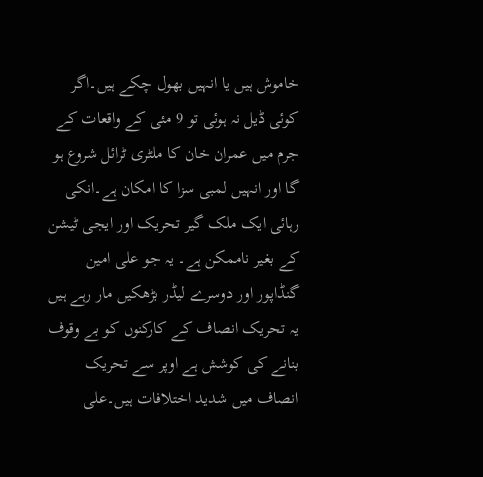خاموش ہیں یا انہیں بھول چکے ہیں۔اگر کوئی ڈیل نہ ہوئی تو 9 مئی کے واقعات کے جرم میں عمران خان کا ملٹری ٹرائل شروع ہو گا اور انہیں لمبی سزا کا امکان ہے۔انکی رہائی ایک ملک گیر تحریک اور ایجی ٹیشن کے بغیر ناممکن ہے۔ یہ جو علی امین گنڈاپور اور دوسرے لیڈر بڑھکیں مار رہے ہیں یہ تحریک انصاف کے کارکنوں کو بے وقوف بنانے کی کوشش ہے اوپر سے تحریک انصاف میں شدید اختلافات ہیں۔علی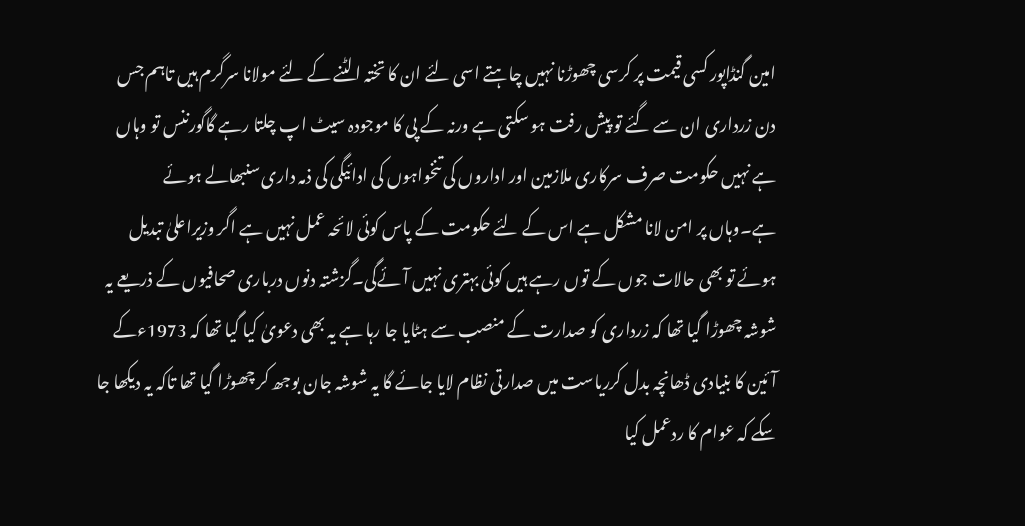امین گنڈاپور کسی قیمت پر کرسی چھوڑنا نہیں چاہتے اسی لئے ان کا تختہ الٹنے کے لئے مولانا سرگرم ہیں تاہم جس دن زرداری ان سے گئے تو پیش رفت ہو سکتی ہے ورنہ کے پی کا موجودہ سیٹ اپ چلتا رہے گاگورننس تو وہاں ہے نہیں حکومت صرف سرکاری ملازمین اور اداروں کی تنخواہوں کی ادائیگی کی ذمہ داری سنبھالے ہوئے ہے۔وہاں پر امن لانا مشکل ہے اس کے لئے حکومت کے پاس کوئی لائحہ عمل نہیں ہے اگر وزیراعلیٰ تبدیل ہوئے تو بھی حالات جوں کے توں رہے ہیں کوئی بہتری نہیں آئےگی۔گزشتہ دنوں درباری صحافیوں کے ذریعے یہ شوشہ چھوڑا گیا تھا کہ زرداری کو صدارت کے منصب سے ہٹایا جا رہا ہے یہ بھی دعویٰ کیا گیا تھا کہ 1973ءکے آئین کا بنیادی ڈھانچہ بدل کرریاست میں صدارتی نظام لایا جائے گا یہ شوشہ جان بوجھ کر چھوڑا گیا تھا تاکہ یہ دیکھا جا سکے کہ عوام کا ردعمل کیا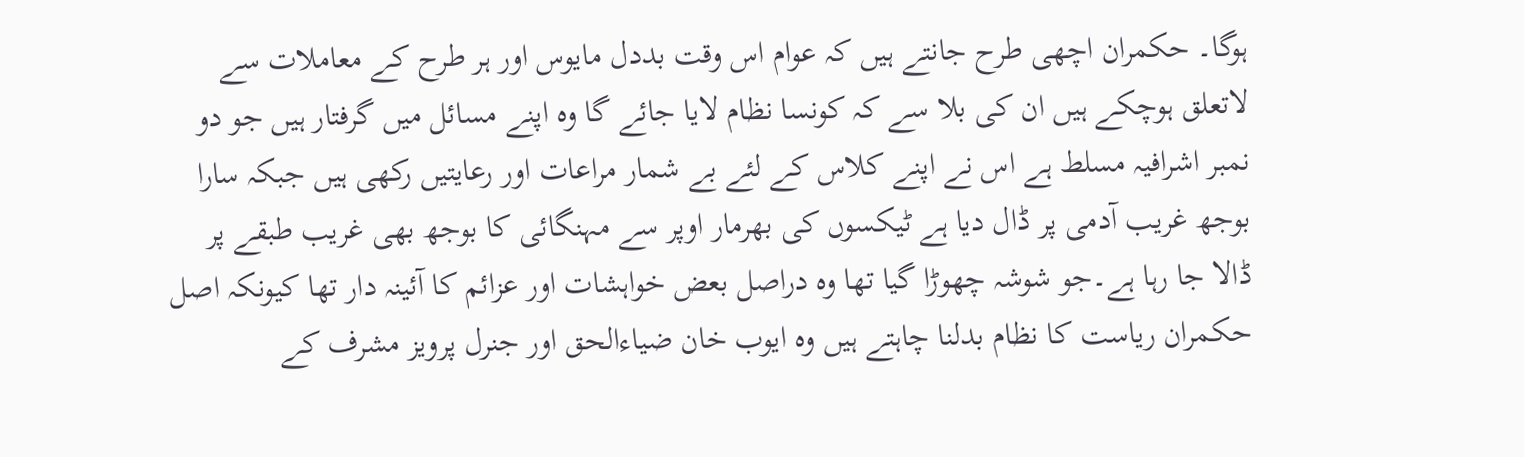ہوگا۔ حکمران اچھی طرح جانتے ہیں کہ عوام اس وقت بددل مایوس اور ہر طرح کے معاملات سے لاتعلق ہوچکے ہیں ان کی بلا سے کہ کونسا نظام لایا جائے گا وہ اپنے مسائل میں گرفتار ہیں جو دو نمبر اشرافیہ مسلط ہے اس نے اپنے کلاس کے لئے بے شمار مراعات اور رعایتیں رکھی ہیں جبکہ سارا بوجھ غریب آدمی پر ڈال دیا ہے ٹیکسوں کی بھرمار اوپر سے مہنگائی کا بوجھ بھی غریب طبقے پر ڈالا جا رہا ہے۔جو شوشہ چھوڑا گیا تھا وہ دراصل بعض خواہشات اور عزائم کا آئینہ دار تھا کیونکہ اصل حکمران ریاست کا نظام بدلنا چاہتے ہیں وہ ایوب خان ضیاءالحق اور جنرل پرویز مشرف کے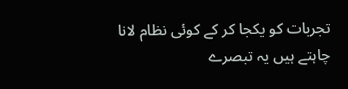تجربات کو یکجا کر کے کوئی نظام لانا چاہتے ہیں یہ تبصرے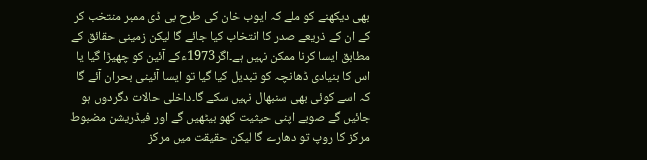بھی دیکھنے کو ملے کہ ایوب خان کی طرح بی ڈی ممبر منتخب کر کے ان کے ذریعے صدر کا انتخاب کیا جائے گا لیکن زمینی حقائق کے مطابق ایسا کرنا ممکن نہیں ہے۔اگر1973ءکے آئین کو چھیڑا گیا یا اس کا بنیادی ڈھانچہ کو تبدیل کیا گیا تو ایسا آئینی بحران آئے گا کہ اسے کوئی بھی سنبھال نہیں سکے گا۔داخلی حالات دگردوں ہو جائیں گے صوبے اپنی حیثیت کھو بیٹھیں گے اور فیڈریشن مضبوط مرکز کا روپ تو دھارے گا لیکن حقیقت میں مرکز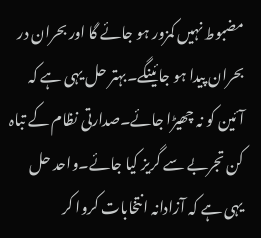مضبوط نہیں کمزور ہو جائے گا اور بحران در بحران پیدا ہو جائینگے۔بہتر حل یہی ہے کہ آئین کو نہ چھیڑا جائے۔صدارتی نظام کے تباہ کن تجربے سے گریز کیا جائے۔واحد حل یہی ہے کہ آزادانہ انتخابات کروا کر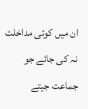ان میں کوئی مداخلت نہ کی جائے جو جماعت جیتے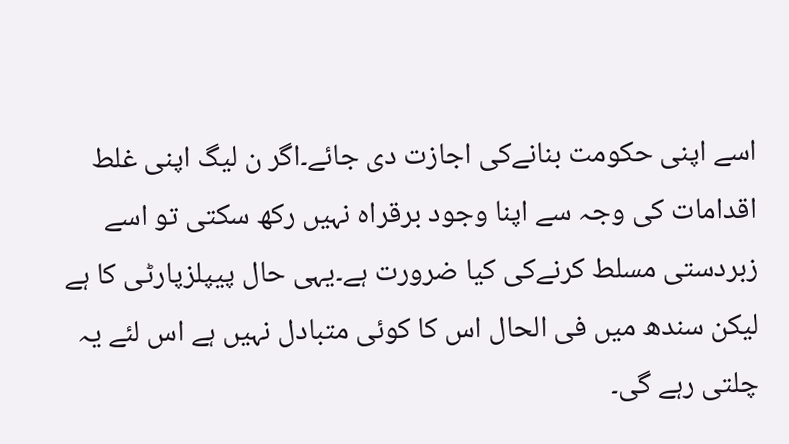اسے اپنی حکومت بنانےکی اجازت دی جائے۔اگر ن لیگ اپنی غلط اقدامات کی وجہ سے اپنا وجود برقراہ نہیں رکھ سکتی تو اسے زبردستی مسلط کرنےکی کیا ضرورت ہے۔یہی حال پیپلزپارٹی کا ہے لیکن سندھ میں فی الحال اس کا کوئی متبادل نہیں ہے اس لئے یہ چلتی رہے گی۔